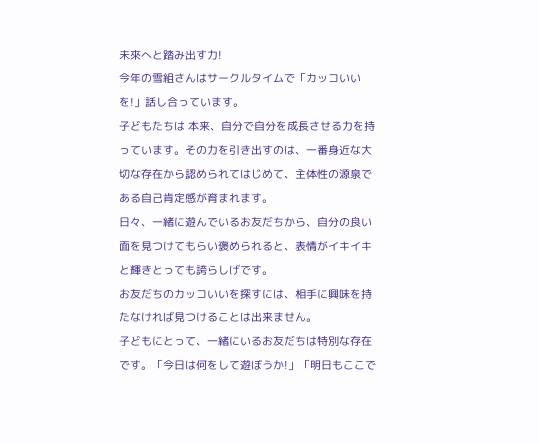未來へと踏み出す力!
今年の雪組さんはサークルタイムで「カッコいいを!」話し合っています。
子どもたちは 本来、自分で自分を成長させる力を持っています。その力を引き出すのは、一番身近な大切な存在から認められてはじめて、主体性の源泉である自己肯定感が育まれます。
日々、一緒に遊んでいるお友だちから、自分の良い面を見つけてもらい褒められると、表情がイキイキと輝きとっても誇らしげです。
お友だちのカッコいいを探すには、相手に興味を持たなければ見つけることは出来ません。
子どもにとって、一緒にいるお友だちは特別な存在です。「今日は何をして遊ぼうか!」「明日もここで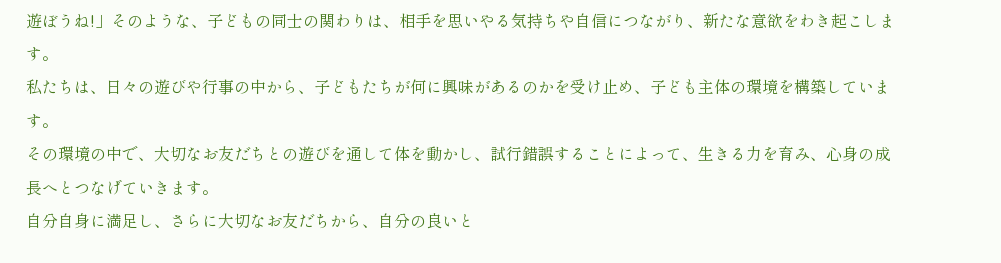遊ぼうね!」そのような、子どもの同士の関わりは、相手を思いやる気持ちや自信につながり、新たな意欲をわき起こします。
私たちは、日々の遊びや行事の中から、子どもたちが何に興味があるのかを受け止め、子ども主体の環境を構築しています。
その環境の中で、大切なお友だちとの遊びを通して体を動かし、試行錯誤することによって、生きる力を育み、心身の成長へとつなげていきます。
自分自身に満足し、さらに大切なお友だちから、自分の良いと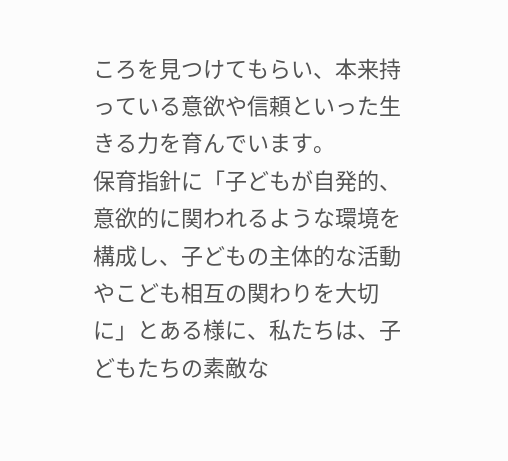ころを見つけてもらい、本来持っている意欲や信頼といった生きる力を育んでいます。
保育指針に「子どもが自発的、意欲的に関われるような環境を構成し、子どもの主体的な活動やこども相互の関わりを大切に」とある様に、私たちは、子どもたちの素敵な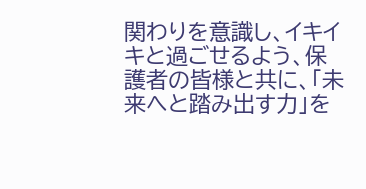関わりを意識し、イキイキと過ごせるよう、保護者の皆様と共に、「未来へと踏み出す力」を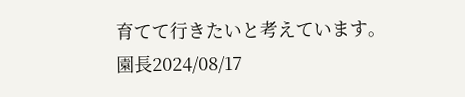育てて行きたいと考えています。
園長2024/08/17